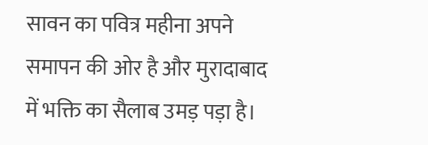सावन का पवित्र महीना अपने समापन की ओर है और मुरादाबाद में भक्ति का सैलाब उमड़ पड़ा है।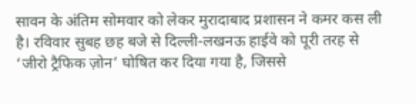सावन के अंतिम सोमवार को लेकर मुरादाबाद प्रशासन ने कमर कस ली है। रविवार सुबह छह बजे से दिल्ली-लखनऊ हाईवे को पूरी तरह से ‘जीरो ट्रैफिक ज़ोन’ घोषित कर दिया गया है, जिससे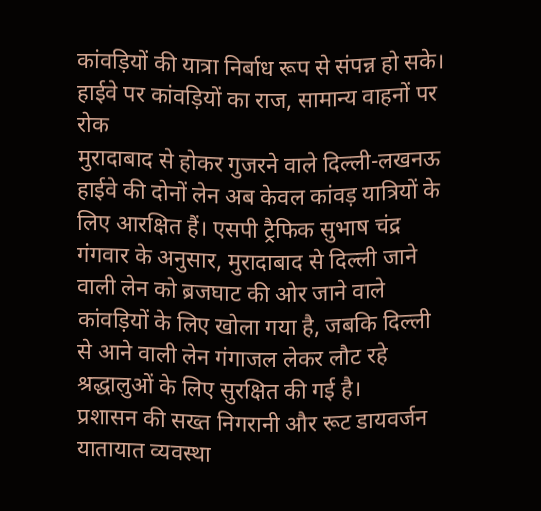कांवड़ियों की यात्रा निर्बाध रूप से संपन्न हो सके।
हाईवे पर कांवड़ियों का राज, सामान्य वाहनों पर रोक
मुरादाबाद से होकर गुजरने वाले दिल्ली-लखनऊ हाईवे की दोनों लेन अब केवल कांवड़ यात्रियों के लिए आरक्षित हैं। एसपी ट्रैफिक सुभाष चंद्र गंगवार के अनुसार, मुरादाबाद से दिल्ली जाने वाली लेन को ब्रजघाट की ओर जाने वाले कांवड़ियों के लिए खोला गया है, जबकि दिल्ली से आने वाली लेन गंगाजल लेकर लौट रहे श्रद्धालुओं के लिए सुरक्षित की गई है।
प्रशासन की सख्त निगरानी और रूट डायवर्जन
यातायात व्यवस्था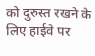को दुरुस्त रखने के लिए हाईवे पर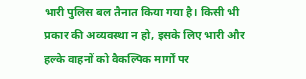भारी पुलिस बल तैनात किया गया है। किसी भी प्रकार की अव्यवस्था न हो, इसके लिए भारी और हल्के वाहनों को वैकल्पिक मार्गों पर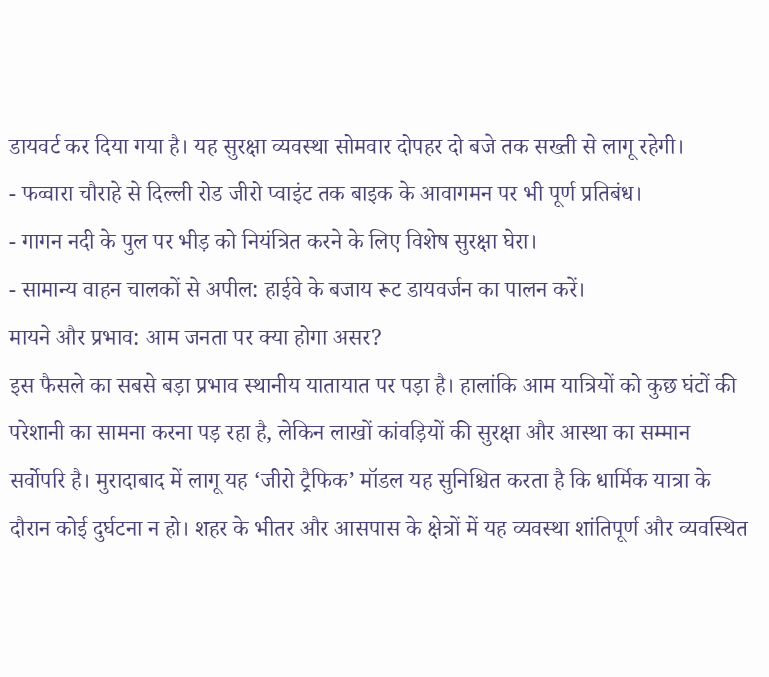डायवर्ट कर दिया गया है। यह सुरक्षा व्यवस्था सोमवार दोपहर दो बजे तक सख्ती से लागू रहेगी।
- फव्वारा चौराहे से दिल्ली रोड जीरो प्वाइंट तक बाइक के आवागमन पर भी पूर्ण प्रतिबंध।
- गागन नदी के पुल पर भीड़ को नियंत्रित करने के लिए विशेष सुरक्षा घेरा।
- सामान्य वाहन चालकों से अपील: हाईवे के बजाय रूट डायवर्जन का पालन करें।
मायने और प्रभाव: आम जनता पर क्या होगा असर?
इस फैसले का सबसे बड़ा प्रभाव स्थानीय यातायात पर पड़ा है। हालांकि आम यात्रियों को कुछ घंटों की परेशानी का सामना करना पड़ रहा है, लेकिन लाखों कांवड़ियों की सुरक्षा और आस्था का सम्मान सर्वोपरि है। मुरादाबाद में लागू यह ‘जीरो ट्रैफिक’ मॉडल यह सुनिश्चित करता है कि धार्मिक यात्रा के दौरान कोई दुर्घटना न हो। शहर के भीतर और आसपास के क्षेत्रों में यह व्यवस्था शांतिपूर्ण और व्यवस्थित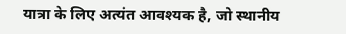यात्रा के लिए अत्यंत आवश्यक है, जो स्थानीय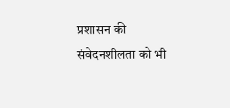प्रशासन की संवेदनशीलता को भी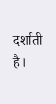दर्शाती है।